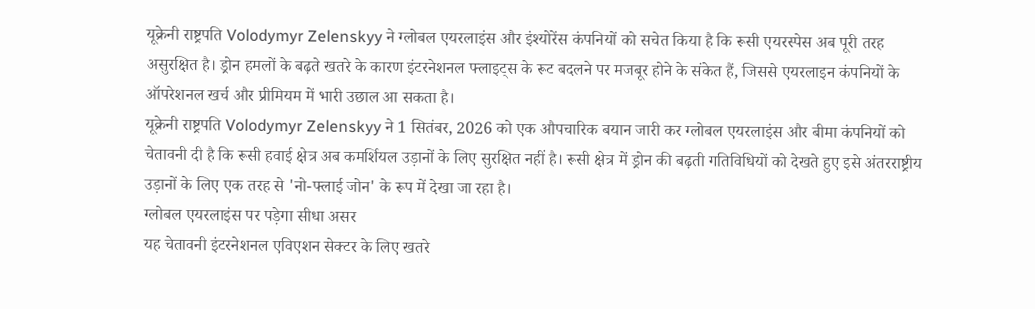यूक्रेनी राष्ट्रपति Volodymyr Zelenskyy ने ग्लोबल एयरलाइंस और इंश्योरेंस कंपनियों को सचेत किया है कि रूसी एयरस्पेस अब पूरी तरह असुरक्षित है। ड्रोन हमलों के बढ़ते खतरे के कारण इंटरनेशनल फ्लाइट्स के रूट बदलने पर मजबूर होने के संकेत हैं, जिससे एयरलाइन कंपनियों के ऑपरेशनल खर्च और प्रीमियम में भारी उछाल आ सकता है।
यूक्रेनी राष्ट्रपति Volodymyr Zelenskyy ने 1 सितंबर, 2026 को एक औपचारिक बयान जारी कर ग्लोबल एयरलाइंस और बीमा कंपनियों को चेतावनी दी है कि रूसी हवाई क्षेत्र अब कमर्शियल उड़ानों के लिए सुरक्षित नहीं है। रूसी क्षेत्र में ड्रोन की बढ़ती गतिविधियों को देखते हुए इसे अंतरराष्ट्रीय उड़ानों के लिए एक तरह से 'नो-फ्लाई जोन' के रूप में देखा जा रहा है।
ग्लोबल एयरलाइंस पर पड़ेगा सीधा असर
यह चेतावनी इंटरनेशनल एविएशन सेक्टर के लिए खतरे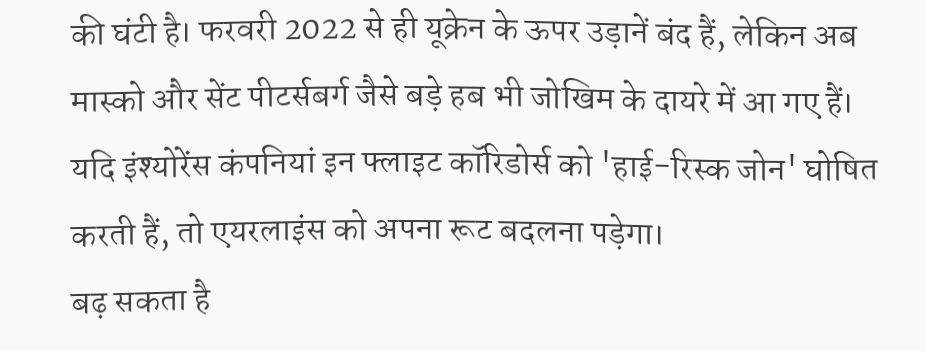की घंटी है। फरवरी 2022 से ही यूक्रेन के ऊपर उड़ानें बंद हैं, लेकिन अब मास्को और सेंट पीटर्सबर्ग जैसे बड़े हब भी जोखिम के दायरे में आ गए हैं। यदि इंश्योरेंस कंपनियां इन फ्लाइट कॉरिडोर्स को 'हाई-रिस्क जोन' घोषित करती हैं, तो एयरलाइंस को अपना रूट बदलना पड़ेगा।
बढ़ सकता है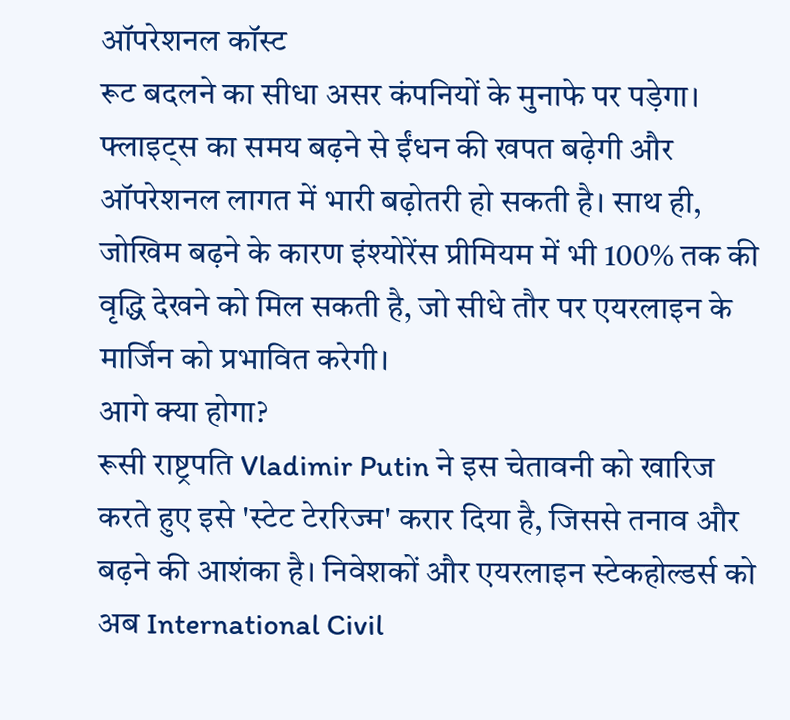ऑपरेशनल कॉस्ट
रूट बदलने का सीधा असर कंपनियों के मुनाफे पर पड़ेगा। फ्लाइट्स का समय बढ़ने से ईंधन की खपत बढ़ेगी और ऑपरेशनल लागत में भारी बढ़ोतरी हो सकती है। साथ ही, जोखिम बढ़ने के कारण इंश्योरेंस प्रीमियम में भी 100% तक की वृद्धि देखने को मिल सकती है, जो सीधे तौर पर एयरलाइन के मार्जिन को प्रभावित करेगी।
आगे क्या होगा?
रूसी राष्ट्रपति Vladimir Putin ने इस चेतावनी को खारिज करते हुए इसे 'स्टेट टेररिज्म' करार दिया है, जिससे तनाव और बढ़ने की आशंका है। निवेशकों और एयरलाइन स्टेकहोल्डर्स को अब International Civil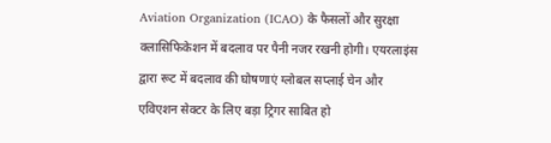Aviation Organization (ICAO) के फैसलों और सुरक्षा क्लासिफिकेशन में बदलाव पर पैनी नजर रखनी होगी। एयरलाइंस द्वारा रूट में बदलाव की घोषणाएं ग्लोबल सप्लाई चेन और एविएशन सेक्टर के लिए बड़ा ट्रिगर साबित हो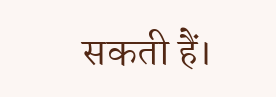सकती हैं।